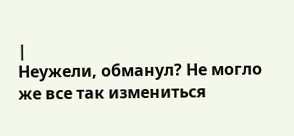|
Неужели, обманул? Не могло же все так измениться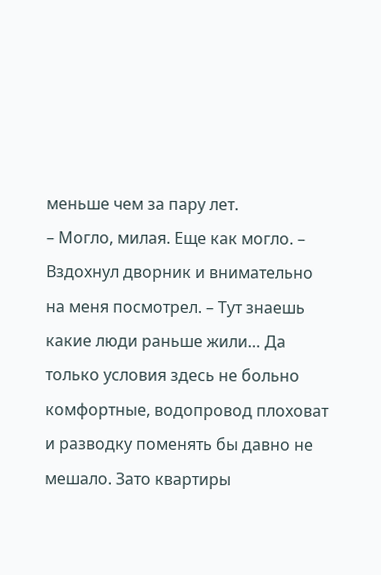меньше чем за пару лет.
– Могло, милая. Еще как могло. – Вздохнул дворник и внимательно на меня посмотрел. – Тут знаешь какие люди раньше жили… Да только условия здесь не больно комфортные, водопровод плоховат и разводку поменять бы давно не мешало. Зато квартиры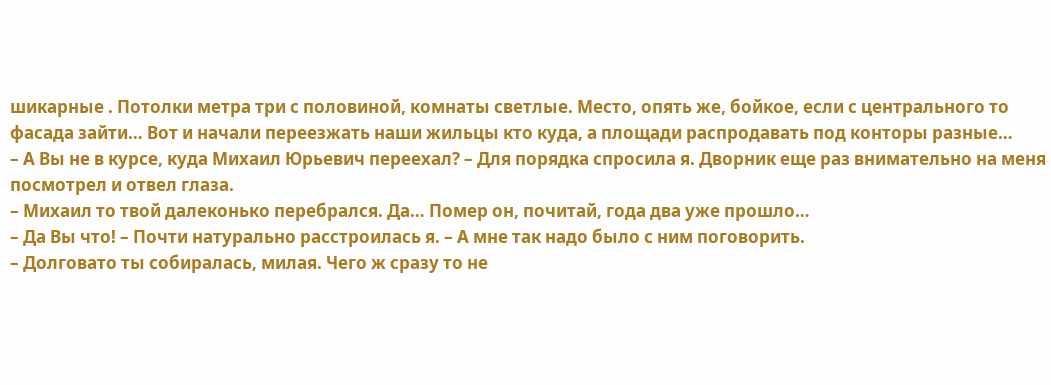шикарные . Потолки метра три с половиной, комнаты светлые. Место, опять же, бойкое, если с центрального то фасада зайти… Вот и начали переезжать наши жильцы кто куда, а площади распродавать под конторы разные…
– А Вы не в курсе, куда Михаил Юрьевич переехал? – Для порядка спросила я. Дворник еще раз внимательно на меня посмотрел и отвел глаза.
– Михаил то твой далеконько перебрался. Да… Помер он, почитай, года два уже прошло…
– Да Вы что! – Почти натурально расстроилась я. – А мне так надо было с ним поговорить.
– Долговато ты собиралась, милая. Чего ж сразу то не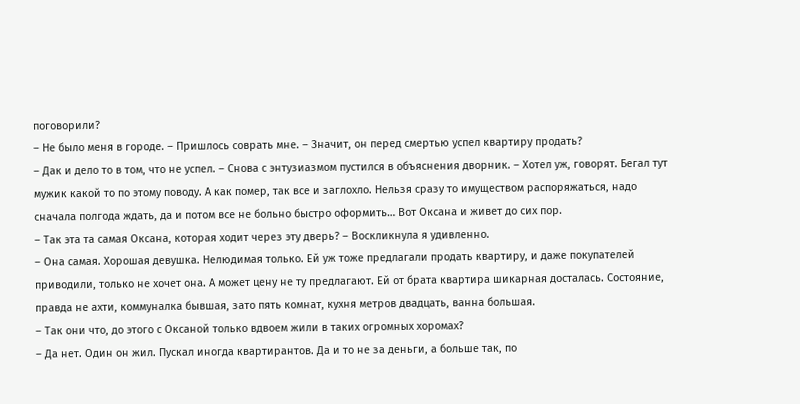поговорили?
– Не было меня в городе. – Пришлось соврать мне. – Значит, он перед смертью успел квартиру продать?
– Дак и дело то в том, что не успел. – Снова с энтузиазмом пустился в объяснения дворник. – Хотел уж, говорят. Бегал тут мужик какой то по этому поводу. А как помер, так все и заглохло. Нельзя сразу то имуществом распоряжаться, надо сначала полгода ждать, да и потом все не больно быстро оформить… Вот Оксана и живет до сих пор.
– Так эта та самая Оксана, которая ходит через эту дверь? – Воскликнула я удивленно.
– Она самая. Хорошая девушка. Нелюдимая только. Ей уж тоже предлагали продать квартиру, и даже покупателей приводили, только не хочет она. А может цену не ту предлагают. Ей от брата квартира шикарная досталась. Состояние, правда не ахти, коммуналка бывшая, зато пять комнат, кухня метров двадцать, ванна большая.
– Так они что, до этого с Оксаной только вдвоем жили в таких огромных хоромах?
– Да нет. Один он жил. Пускал иногда квартирантов. Да и то не за деньги, а больше так, по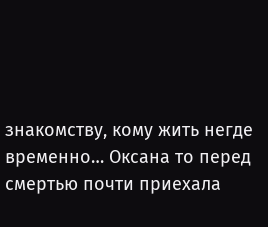знакомству, кому жить негде временно… Оксана то перед смертью почти приехала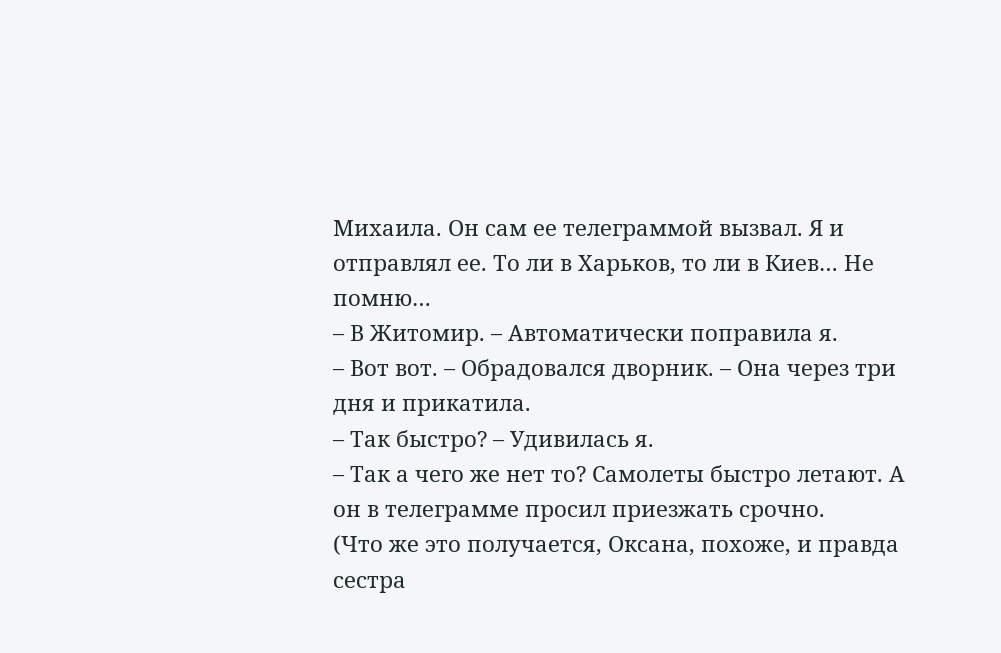Михаила. Он сам ее телеграммой вызвал. Я и отправлял ее. То ли в Харьков, то ли в Киев… Не помню…
– В Житомир. – Автоматически поправила я.
– Вот вот. – Обрадовался дворник. – Она через три дня и прикатила.
– Так быстро? – Удивилась я.
– Так а чего же нет то? Самолеты быстро летают. А он в телеграмме просил приезжать срочно.
(Что же это получается, Оксана, похоже, и правда сестра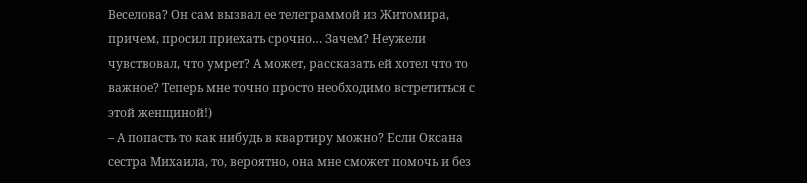Веселова? Он сам вызвал ее телеграммой из Житомира, причем, просил приехать срочно… Зачем? Неужели чувствовал, что умрет? А может, рассказать ей хотел что то важное? Теперь мне точно просто необходимо встретиться с этой женщиной!)
– А попасть то как нибудь в квартиру можно? Если Оксана сестра Михаила, то, вероятно, она мне сможет помочь и без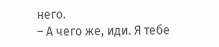него.
– А чего же, иди. Я тебе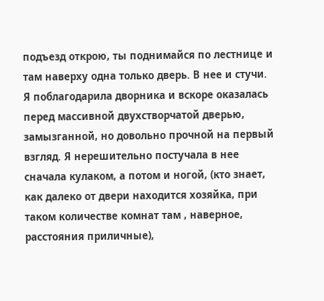подъезд открою, ты поднимайся по лестнице и там наверху одна только дверь. В нее и стучи.
Я поблагодарила дворника и вскоре оказалась перед массивной двухстворчатой дверью, замызганной, но довольно прочной на первый взгляд. Я нерешительно постучала в нее сначала кулаком, а потом и ногой, (кто знает, как далеко от двери находится хозяйка, при таком количестве комнат там , наверное, расстояния приличные),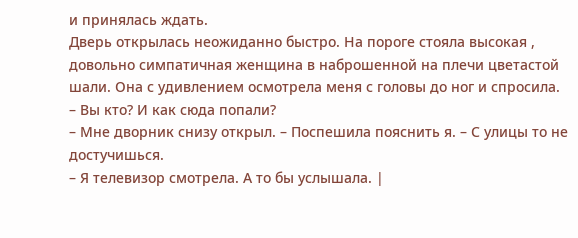и принялась ждать.
Дверь открылась неожиданно быстро. На пороге стояла высокая , довольно симпатичная женщина в наброшенной на плечи цветастой шали. Она с удивлением осмотрела меня с головы до ног и спросила.
– Вы кто? И как сюда попали?
– Мне дворник снизу открыл. – Поспешила пояснить я. – С улицы то не достучишься.
– Я телевизор смотрела. А то бы услышала. |